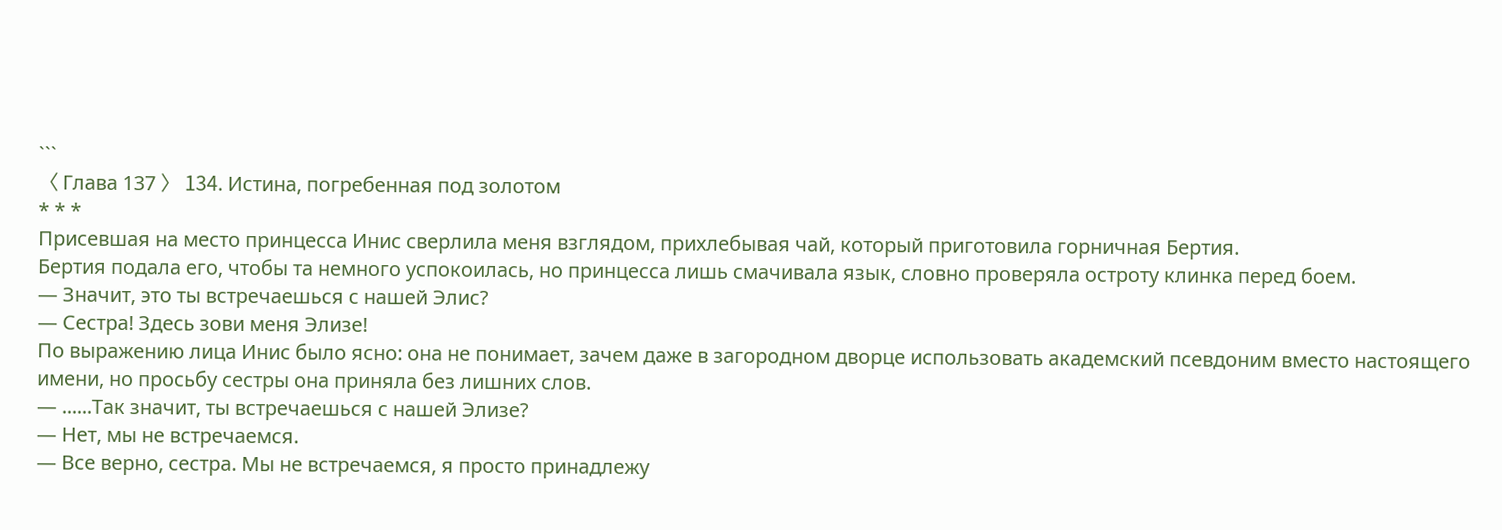```
〈 Глава 137 〉 134. Истина, погребенная под золотом
* * *
Присевшая на место принцесса Инис сверлила меня взглядом, прихлебывая чай, который приготовила горничная Бертия.
Бертия подала его, чтобы та немного успокоилась, но принцесса лишь смачивала язык, словно проверяла остроту клинка перед боем.
— Значит, это ты встречаешься с нашей Элис?
— Сестра! Здесь зови меня Элизе!
По выражению лица Инис было ясно: она не понимает, зачем даже в загородном дворце использовать академский псевдоним вместо настоящего имени, но просьбу сестры она приняла без лишних слов.
— ......Так значит, ты встречаешься с нашей Элизе?
— Нет, мы не встречаемся.
— Все верно, сестра. Мы не встречаемся, я просто принадлежу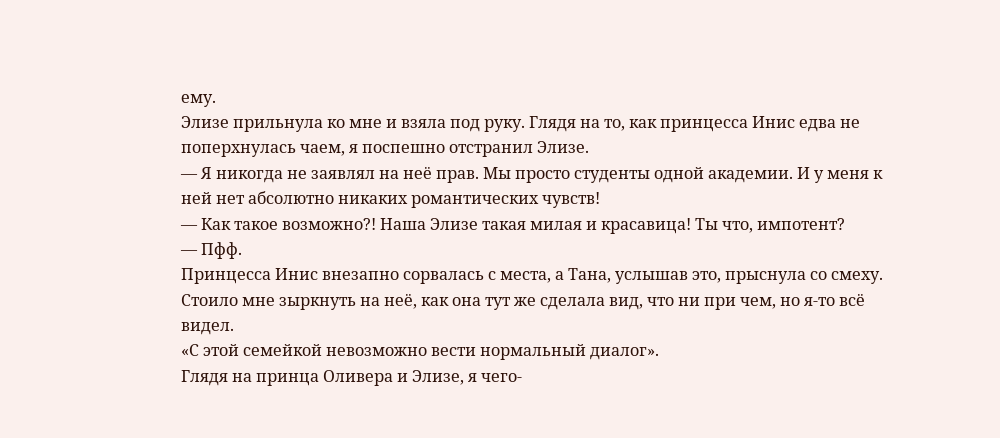ему.
Элизе прильнула ко мне и взяла под руку. Глядя на то, как принцесса Инис едва не поперхнулась чаем, я поспешно отстранил Элизе.
— Я никогда не заявлял на неё прав. Мы просто студенты одной академии. И у меня к ней нет абсолютно никаких романтических чувств!
— Как такое возможно?! Наша Элизе такая милая и красавица! Ты что, импотент?
— Пфф.
Принцесса Инис внезапно сорвалась с места, а Тана, услышав это, прыснула со смеху. Стоило мне зыркнуть на неё, как она тут же сделала вид, что ни при чем, но я-то всё видел.
«С этой семейкой невозможно вести нормальный диалог».
Глядя на принца Оливера и Элизе, я чего-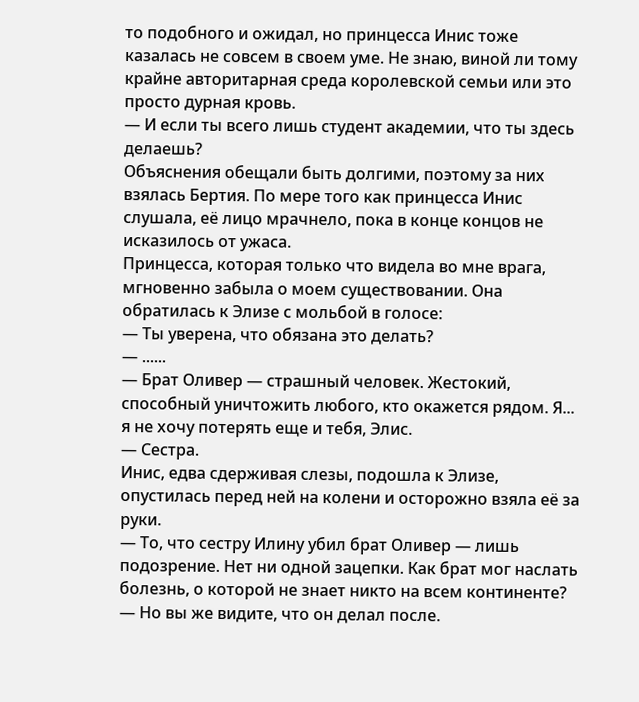то подобного и ожидал, но принцесса Инис тоже казалась не совсем в своем уме. Не знаю, виной ли тому крайне авторитарная среда королевской семьи или это просто дурная кровь.
— И если ты всего лишь студент академии, что ты здесь делаешь?
Объяснения обещали быть долгими, поэтому за них взялась Бертия. По мере того как принцесса Инис слушала, её лицо мрачнело, пока в конце концов не исказилось от ужаса.
Принцесса, которая только что видела во мне врага, мгновенно забыла о моем существовании. Она обратилась к Элизе с мольбой в голосе:
— Ты уверена, что обязана это делать?
— ......
— Брат Оливер — страшный человек. Жестокий, способный уничтожить любого, кто окажется рядом. Я... я не хочу потерять еще и тебя, Элис.
— Сестра.
Инис, едва сдерживая слезы, подошла к Элизе, опустилась перед ней на колени и осторожно взяла её за руки.
— То, что сестру Илину убил брат Оливер — лишь подозрение. Нет ни одной зацепки. Как брат мог наслать болезнь, о которой не знает никто на всем континенте?
— Но вы же видите, что он делал после.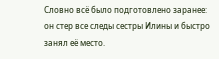Словно всё было подготовлено заранее: он стер все следы сестры Илины и быстро занял её место.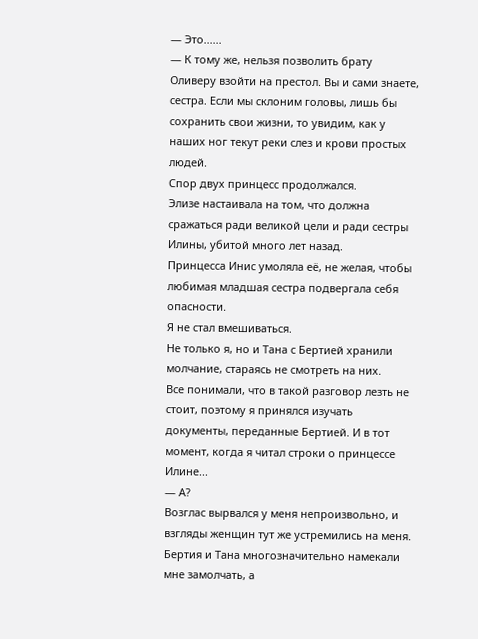— Это......
— К тому же, нельзя позволить брату Оливеру взойти на престол. Вы и сами знаете, сестра. Если мы склоним головы, лишь бы сохранить свои жизни, то увидим, как у наших ног текут реки слез и крови простых людей.
Спор двух принцесс продолжался.
Элизе настаивала на том, что должна сражаться ради великой цели и ради сестры Илины, убитой много лет назад.
Принцесса Инис умоляла её, не желая, чтобы любимая младшая сестра подвергала себя опасности.
Я не стал вмешиваться.
Не только я, но и Тана с Бертией хранили молчание, стараясь не смотреть на них.
Все понимали, что в такой разговор лезть не стоит, поэтому я принялся изучать документы, переданные Бертией. И в тот момент, когда я читал строки о принцессе Илине...
— А?
Возглас вырвался у меня непроизвольно, и взгляды женщин тут же устремились на меня.
Бертия и Тана многозначительно намекали мне замолчать, а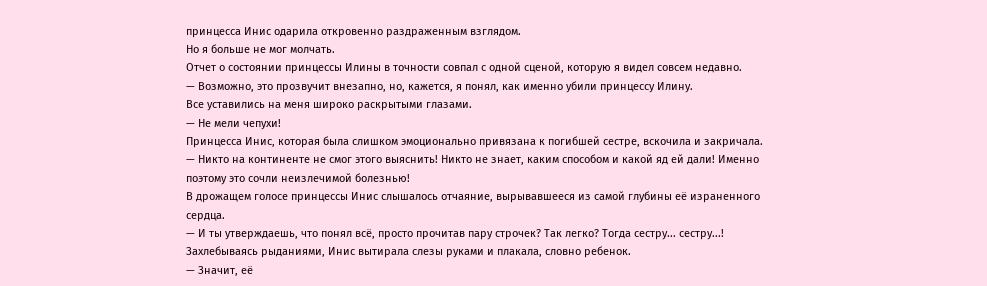принцесса Инис одарила откровенно раздраженным взглядом.
Но я больше не мог молчать.
Отчет о состоянии принцессы Илины в точности совпал с одной сценой, которую я видел совсем недавно.
— Возможно, это прозвучит внезапно, но, кажется, я понял, как именно убили принцессу Илину.
Все уставились на меня широко раскрытыми глазами.
— Не мели чепухи!
Принцесса Инис, которая была слишком эмоционально привязана к погибшей сестре, вскочила и закричала.
— Никто на континенте не смог этого выяснить! Никто не знает, каким способом и какой яд ей дали! Именно поэтому это сочли неизлечимой болезнью!
В дрожащем голосе принцессы Инис слышалось отчаяние, вырывавшееся из самой глубины её израненного сердца.
— И ты утверждаешь, что понял всё, просто прочитав пару строчек? Так легко? Тогда сестру... сестру...!
Захлебываясь рыданиями, Инис вытирала слезы руками и плакала, словно ребенок.
— Значит, её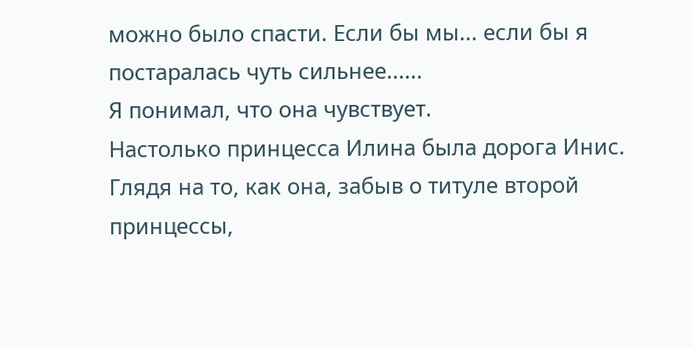можно было спасти. Если бы мы... если бы я постаралась чуть сильнее......
Я понимал, что она чувствует.
Настолько принцесса Илина была дорога Инис.
Глядя на то, как она, забыв о титуле второй принцессы,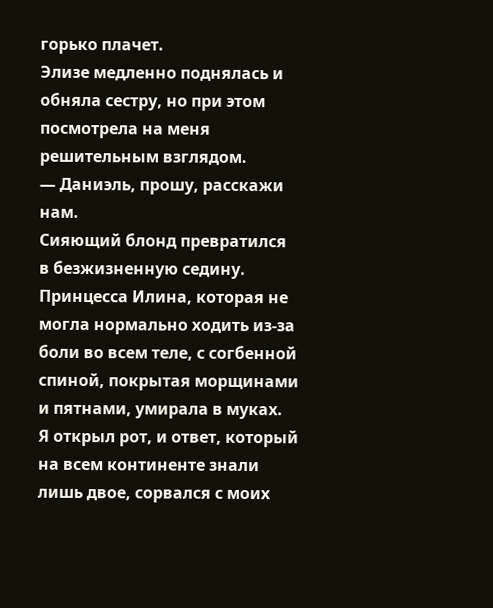горько плачет.
Элизе медленно поднялась и обняла сестру, но при этом посмотрела на меня решительным взглядом.
— Даниэль, прошу, расскажи нам.
Сияющий блонд превратился в безжизненную седину. Принцесса Илина, которая не могла нормально ходить из-за боли во всем теле, с согбенной спиной, покрытая морщинами и пятнами, умирала в муках.
Я открыл рот, и ответ, который на всем континенте знали лишь двое, сорвался с моих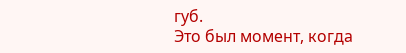губ.
Это был момент, когда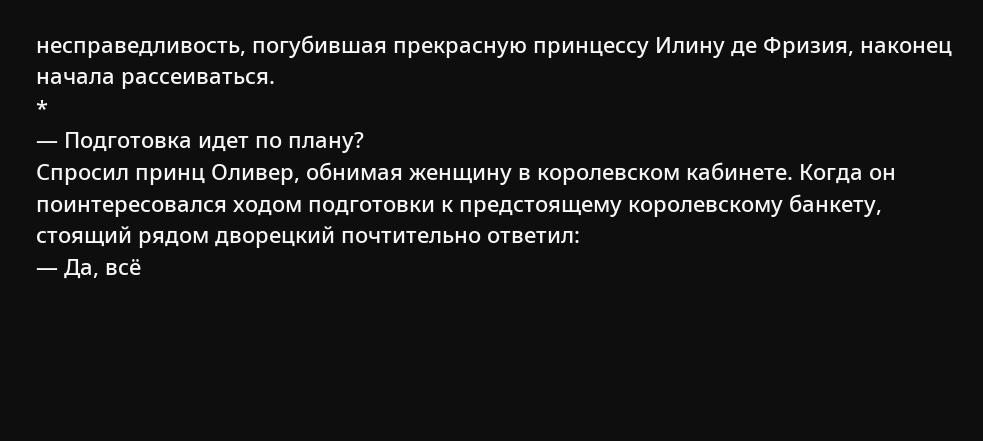несправедливость, погубившая прекрасную принцессу Илину де Фризия, наконец начала рассеиваться.
*
— Подготовка идет по плану?
Спросил принц Оливер, обнимая женщину в королевском кабинете. Когда он поинтересовался ходом подготовки к предстоящему королевскому банкету, стоящий рядом дворецкий почтительно ответил:
— Да, всё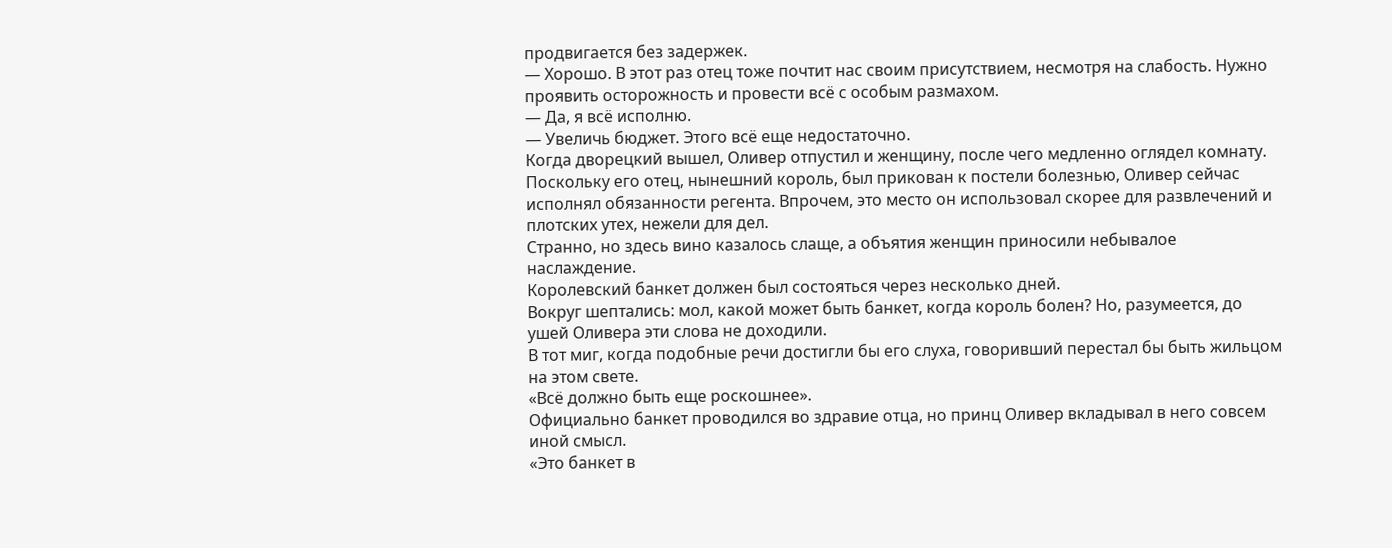продвигается без задержек.
— Хорошо. В этот раз отец тоже почтит нас своим присутствием, несмотря на слабость. Нужно проявить осторожность и провести всё с особым размахом.
— Да, я всё исполню.
— Увеличь бюджет. Этого всё еще недостаточно.
Когда дворецкий вышел, Оливер отпустил и женщину, после чего медленно оглядел комнату.
Поскольку его отец, нынешний король, был прикован к постели болезнью, Оливер сейчас исполнял обязанности регента. Впрочем, это место он использовал скорее для развлечений и плотских утех, нежели для дел.
Странно, но здесь вино казалось слаще, а объятия женщин приносили небывалое наслаждение.
Королевский банкет должен был состояться через несколько дней.
Вокруг шептались: мол, какой может быть банкет, когда король болен? Но, разумеется, до ушей Оливера эти слова не доходили.
В тот миг, когда подобные речи достигли бы его слуха, говоривший перестал бы быть жильцом на этом свете.
«Всё должно быть еще роскошнее».
Официально банкет проводился во здравие отца, но принц Оливер вкладывал в него совсем иной смысл.
«Это банкет в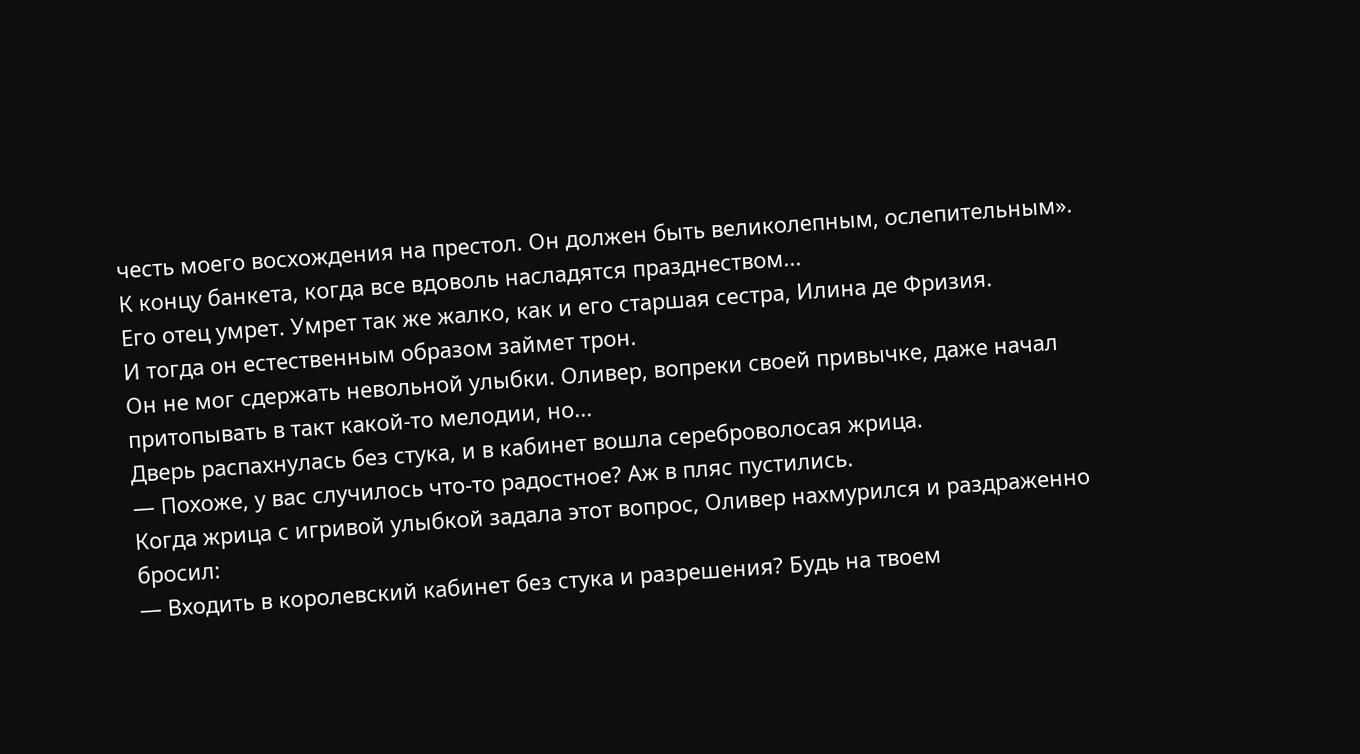честь моего восхождения на престол. Он должен быть великолепным, ослепительным».
К концу банкета, когда все вдоволь насладятся празднеством...
Его отец умрет. Умрет так же жалко, как и его старшая сестра, Илина де Фризия.
И тогда он естественным образом займет трон.
Он не мог сдержать невольной улыбки. Оливер, вопреки своей привычке, даже начал притопывать в такт какой-то мелодии, но...
Дверь распахнулась без стука, и в кабинет вошла сереброволосая жрица.
— Похоже, у вас случилось что-то радостное? Аж в пляс пустились.
Когда жрица с игривой улыбкой задала этот вопрос, Оливер нахмурился и раздраженно бросил:
— Входить в королевский кабинет без стука и разрешения? Будь на твоем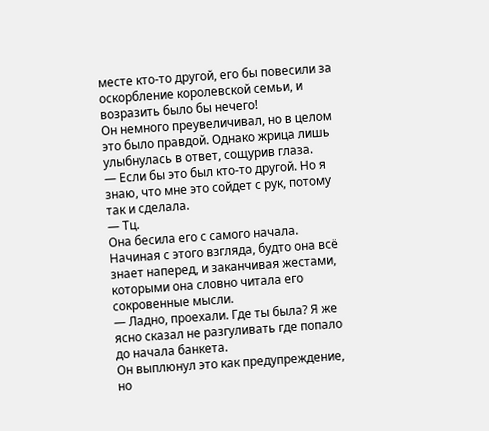месте кто-то другой, его бы повесили за оскорбление королевской семьи, и возразить было бы нечего!
Он немного преувеличивал, но в целом это было правдой. Однако жрица лишь улыбнулась в ответ, сощурив глаза.
— Если бы это был кто-то другой. Но я знаю, что мне это сойдет с рук, потому так и сделала.
— Тц.
Она бесила его с самого начала. Начиная с этого взгляда, будто она всё знает наперед, и заканчивая жестами, которыми она словно читала его сокровенные мысли.
— Ладно, проехали. Где ты была? Я же ясно сказал не разгуливать где попало до начала банкета.
Он выплюнул это как предупреждение, но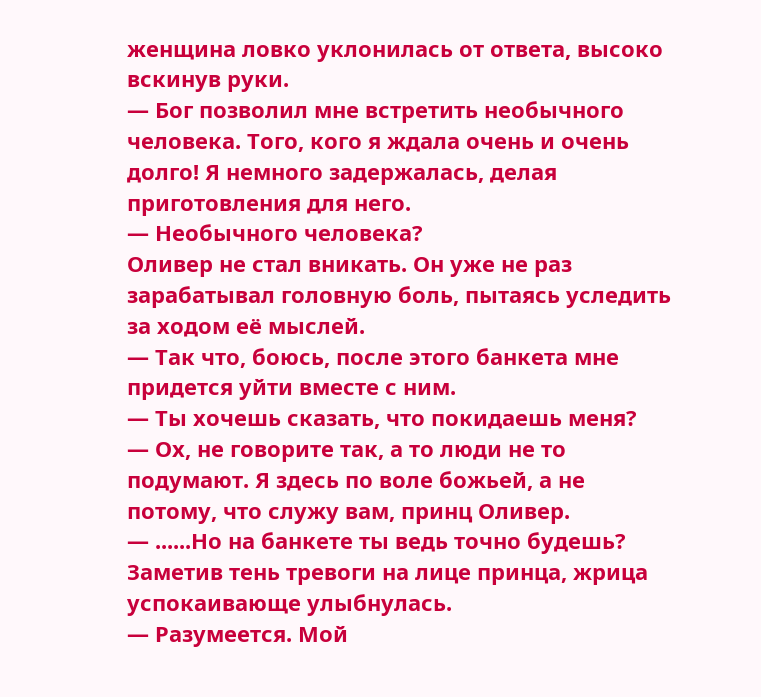женщина ловко уклонилась от ответа, высоко вскинув руки.
— Бог позволил мне встретить необычного человека. Того, кого я ждала очень и очень долго! Я немного задержалась, делая приготовления для него.
— Необычного человека?
Оливер не стал вникать. Он уже не раз зарабатывал головную боль, пытаясь уследить за ходом её мыслей.
— Так что, боюсь, после этого банкета мне придется уйти вместе с ним.
— Ты хочешь сказать, что покидаешь меня?
— Ох, не говорите так, а то люди не то подумают. Я здесь по воле божьей, а не потому, что служу вам, принц Оливер.
— ......Но на банкете ты ведь точно будешь?
Заметив тень тревоги на лице принца, жрица успокаивающе улыбнулась.
— Разумеется. Мой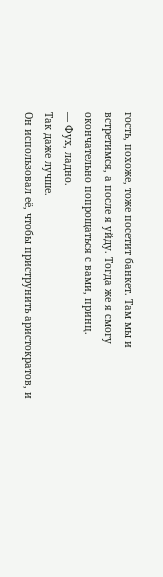гость, похоже, тоже посетит банкет. Там мы и встретимся, а после я уйду. Тогда же я смогу окончательно попрощаться с вами, принц.
— Фух, ладно.
Так даже лучше.
Он использовал её, чтобы приструнить аристократов, и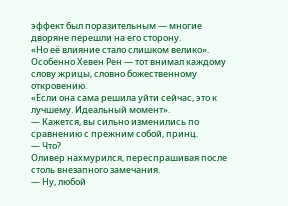эффект был поразительным — многие дворяне перешли на его сторону.
«Но её влияние стало слишком велико».
Особенно Хевен Рен — тот внимал каждому слову жрицы, словно божественному откровению.
«Если она сама решила уйти сейчас, это к лучшему. Идеальный момент».
— Кажется, вы сильно изменились по сравнению с прежним собой, принц.
— Что?
Оливер нахмурился, переспрашивая после столь внезапного замечания.
— Ну, любой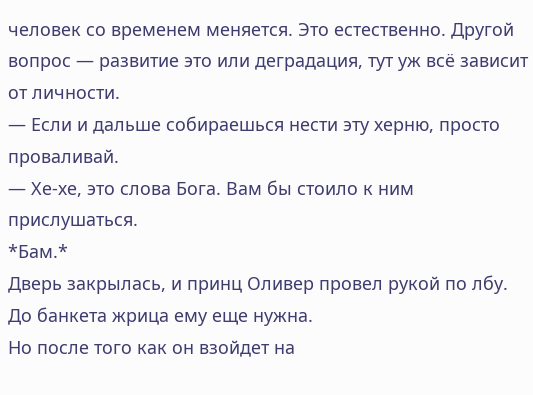человек со временем меняется. Это естественно. Другой вопрос — развитие это или деградация, тут уж всё зависит от личности.
— Если и дальше собираешься нести эту херню, просто проваливай.
— Хе-хе, это слова Бога. Вам бы стоило к ним прислушаться.
*Бам.*
Дверь закрылась, и принц Оливер провел рукой по лбу.
До банкета жрица ему еще нужна.
Но после того как он взойдет на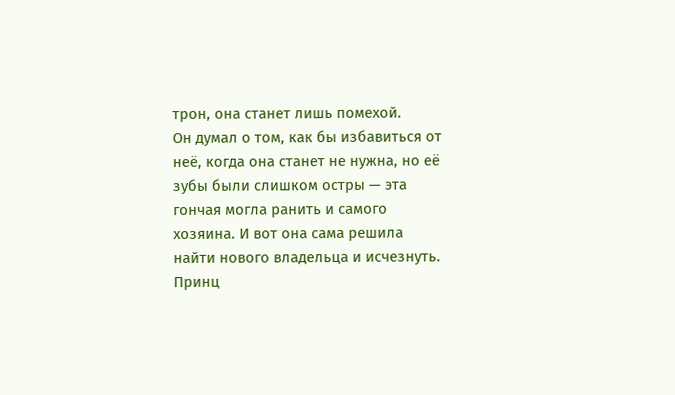трон, она станет лишь помехой.
Он думал о том, как бы избавиться от неё, когда она станет не нужна, но её зубы были слишком остры — эта гончая могла ранить и самого хозяина. И вот она сама решила найти нового владельца и исчезнуть.
Принц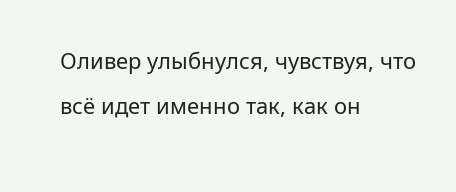Оливер улыбнулся, чувствуя, что всё идет именно так, как он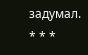задумал.
* * *